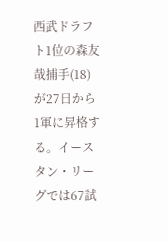西武ドラフト1位の森友哉捕手(18)が27日から1軍に昇格する。イースタン・リーグでは67試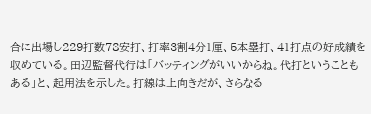合に出場し229打数78安打、打率3割4分1厘、5本塁打、41打点の好成績を収めている。田辺監督代行は「バッティングがいいからね。代打ということもある」と、起用法を示した。打線は上向きだが、さらなる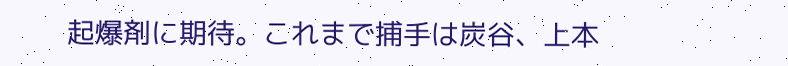起爆剤に期待。これまで捕手は炭谷、上本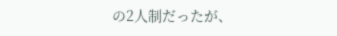の2人制だったが、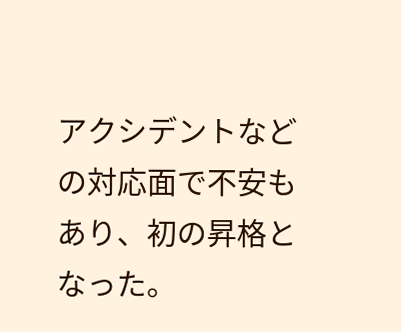アクシデントなどの対応面で不安もあり、初の昇格となった。